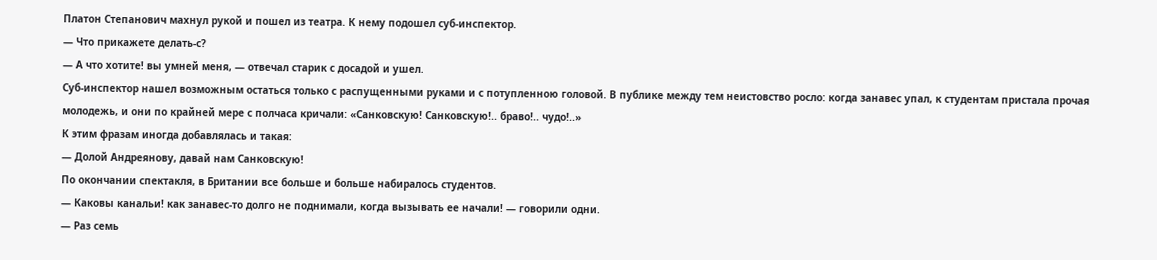Платон Степанович махнул рукой и пошел из театра. К нему подошел суб-инспектор.
— Что прикажете делать-с?
— А что хотите! вы умней меня, — отвечал старик с досадой и ушел.
Суб-инспектор нашел возможным остаться только с распущенными руками и с потупленною головой. В публике между тем неистовство росло: когда занавес упал, к студентам пристала прочая молодежь, и они по крайней мере с полчаса кричали: «Санковскую! Санковскую!.. браво!.. чудо!..»
К этим фразам иногда добавлялась и такая:
— Долой Андреянову, давай нам Санковскую!
По окончании спектакля, в Британии все больше и больше набиралось студентов.
— Каковы канальи! как занавес-то долго не поднимали, когда вызывать ее начали! — говорили одни.
— Раз семь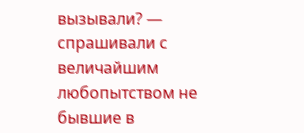вызывали? — спрашивали с величайшим любопытством не бывшие в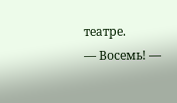театре.
— Восемь! —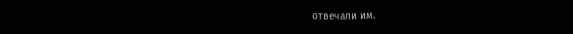отвечали им.